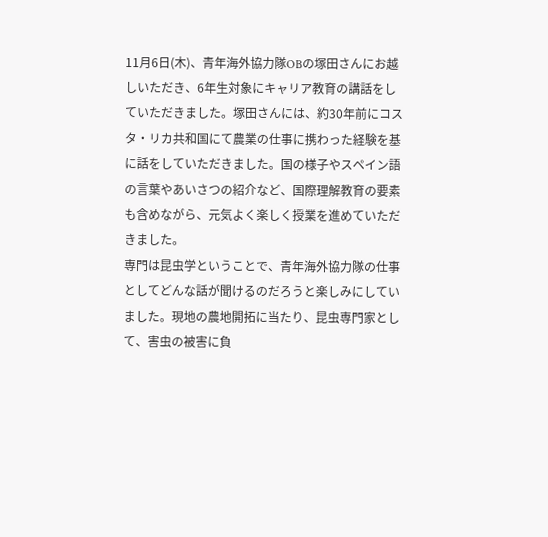11月6日(木)、青年海外協力隊OBの塚田さんにお越しいただき、6年生対象にキャリア教育の講話をしていただきました。塚田さんには、約30年前にコスタ・リカ共和国にて農業の仕事に携わった経験を基に話をしていただきました。国の様子やスペイン語の言葉やあいさつの紹介など、国際理解教育の要素も含めながら、元気よく楽しく授業を進めていただきました。
専門は昆虫学ということで、青年海外協力隊の仕事としてどんな話が聞けるのだろうと楽しみにしていました。現地の農地開拓に当たり、昆虫専門家として、害虫の被害に負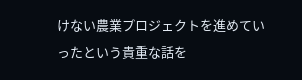けない農業プロジェクトを進めていったという貴重な話を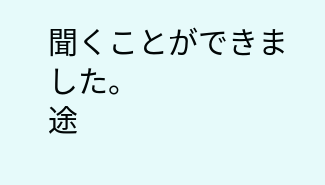聞くことができました。
途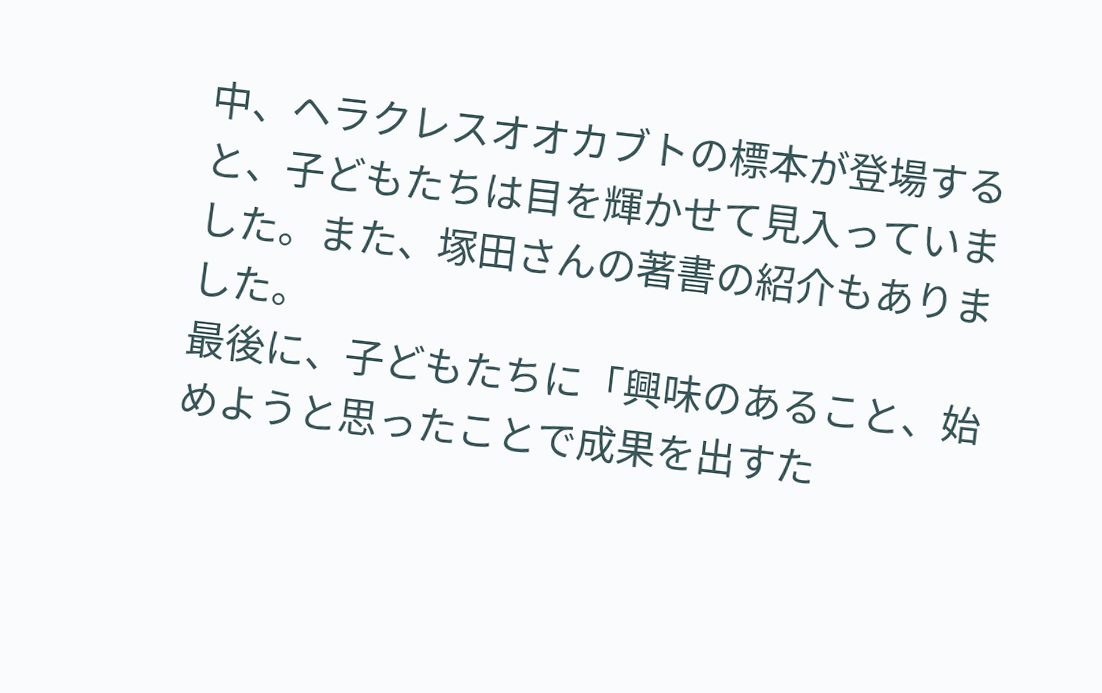中、ヘラクレスオオカブトの標本が登場すると、子どもたちは目を輝かせて見入っていました。また、塚田さんの著書の紹介もありました。
最後に、子どもたちに「興味のあること、始めようと思ったことで成果を出すた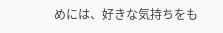めには、好きな気持ちをも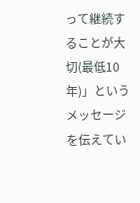って継続することが大切(最低10年)」というメッセージを伝えてい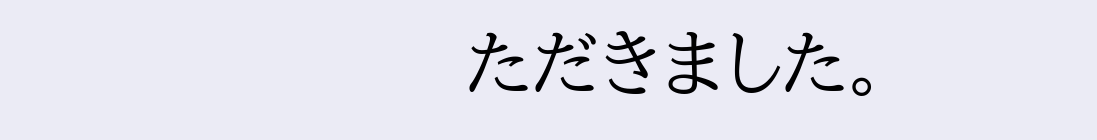ただきました。